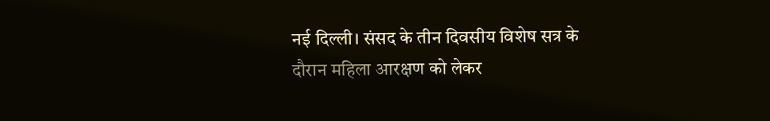नई दिल्ली। संसद के तीन दिवसीय विशेष सत्र के दौरान महिला आरक्षण को लेकर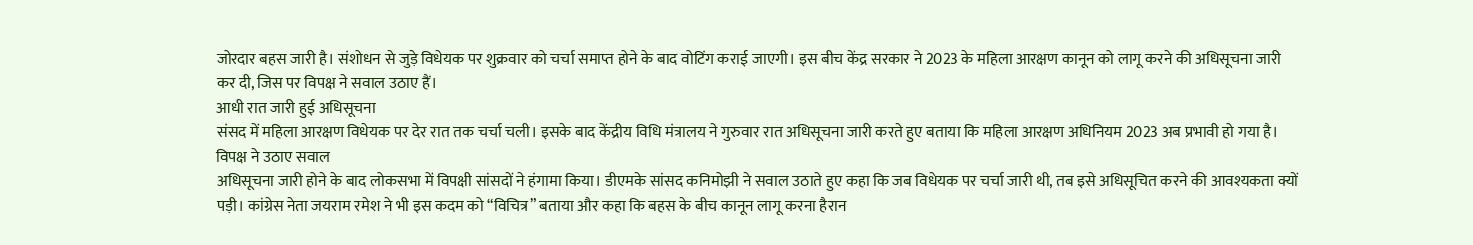जोरदार बहस जारी है। संशोधन से जुड़े विधेयक पर शुक्रवार को चर्चा समाप्त होने के बाद वोटिंग कराई जाएगी। इस बीच केंद्र सरकार ने 2023 के महिला आरक्षण कानून को लागू करने की अधिसूचना जारी कर दी, जिस पर विपक्ष ने सवाल उठाए हैं।
आधी रात जारी हुई अधिसूचना
संसद में महिला आरक्षण विधेयक पर देर रात तक चर्चा चली। इसके बाद केंद्रीय विधि मंत्रालय ने गुरुवार रात अधिसूचना जारी करते हुए बताया कि महिला आरक्षण अधिनियम 2023 अब प्रभावी हो गया है।
विपक्ष ने उठाए सवाल
अधिसूचना जारी होने के बाद लोकसभा में विपक्षी सांसदों ने हंगामा किया। डीएमके सांसद कनिमोझी ने सवाल उठाते हुए कहा कि जब विधेयक पर चर्चा जारी थी, तब इसे अधिसूचित करने की आवश्यकता क्यों पड़ी। कांग्रेस नेता जयराम रमेश ने भी इस कदम को “विचित्र” बताया और कहा कि बहस के बीच कानून लागू करना हैरान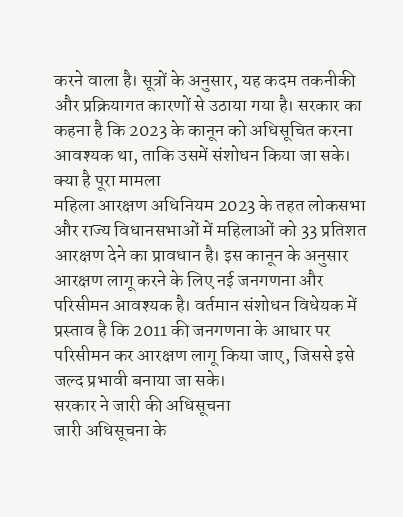करने वाला है। सूत्रों के अनुसार, यह कदम तकनीकी और प्रक्रियागत कारणों से उठाया गया है। सरकार का कहना है कि 2023 के कानून को अधिसूचित करना आवश्यक था, ताकि उसमें संशोधन किया जा सके।
क्या है पूरा मामला
महिला आरक्षण अधिनियम 2023 के तहत लोकसभा और राज्य विधानसभाओं में महिलाओं को 33 प्रतिशत आरक्षण देने का प्रावधान है। इस कानून के अनुसार आरक्षण लागू करने के लिए नई जनगणना और परिसीमन आवश्यक है। वर्तमान संशोधन विधेयक में प्रस्ताव है कि 2011 की जनगणना के आधार पर परिसीमन कर आरक्षण लागू किया जाए, जिससे इसे जल्द प्रभावी बनाया जा सके।
सरकार ने जारी की अधिसूचना
जारी अधिसूचना के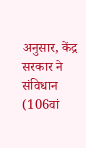अनुसार, केंद्र सरकार ने संविधान (106वां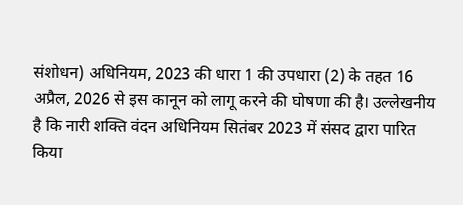संशोधन) अधिनियम, 2023 की धारा 1 की उपधारा (2) के तहत 16 अप्रैल, 2026 से इस कानून को लागू करने की घोषणा की है। उल्लेखनीय है कि नारी शक्ति वंदन अधिनियम सितंबर 2023 में संसद द्वारा पारित किया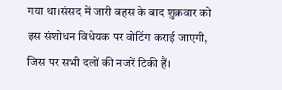गया था।संसद में जारी बहस के बाद शुक्रवार को इस संशोधन विधेयक पर वोटिंग कराई जाएगी, जिस पर सभी दलों की नजरें टिकी हैं।